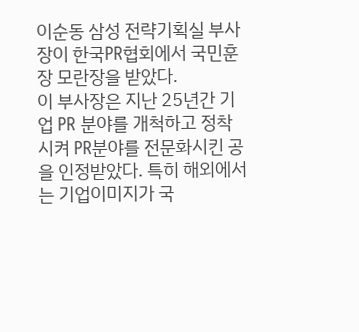이순동 삼성 전략기획실 부사장이 한국PR협회에서 국민훈장 모란장을 받았다.
이 부사장은 지난 25년간 기업 PR 분야를 개척하고 정착시켜 PR분야를 전문화시킨 공을 인정받았다. 특히 해외에서는 기업이미지가 국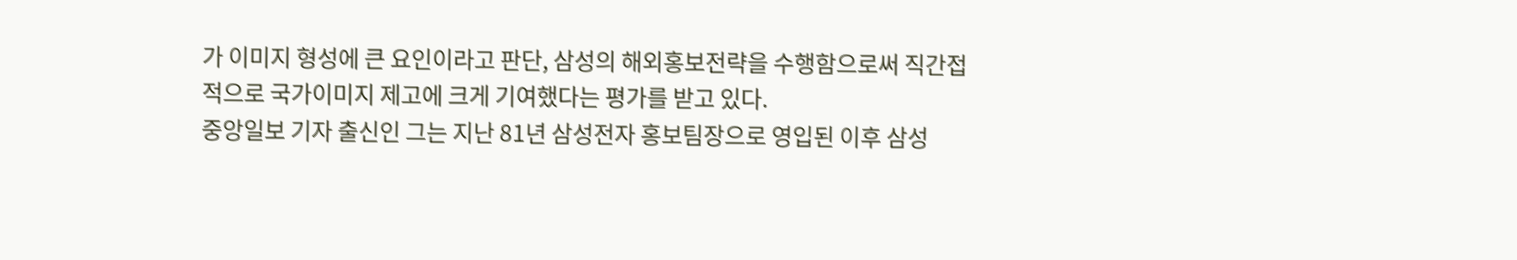가 이미지 형성에 큰 요인이라고 판단, 삼성의 해외홍보전략을 수행함으로써 직간접적으로 국가이미지 제고에 크게 기여했다는 평가를 받고 있다.
중앙일보 기자 출신인 그는 지난 81년 삼성전자 홍보팀장으로 영입된 이후 삼성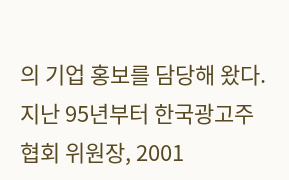의 기업 홍보를 담당해 왔다. 지난 95년부터 한국광고주협회 위원장, 2001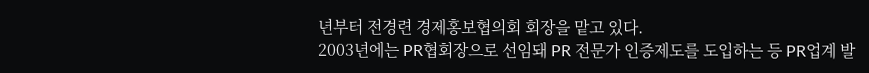년부터 전경련 경제홍보협의회 회장을 맡고 있다.
2003년에는 PR협회장으로 선임돼 PR 전문가 인증제도를 도입하는 등 PR업계 발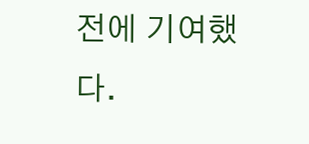전에 기여했다.